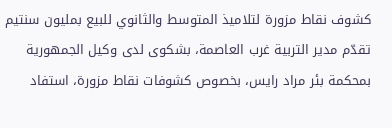كشوف نقاط مزورة لتلاميذ المتوسط والثانوي للبيع بمليون سنتيم
تقدّم مدير التربية غرب العاصمة، بشكوى لدى وكيل الجمهورية بمحكمة بئر مراد رايس، بخصوص كشوفات نقاط مزورة، استفاد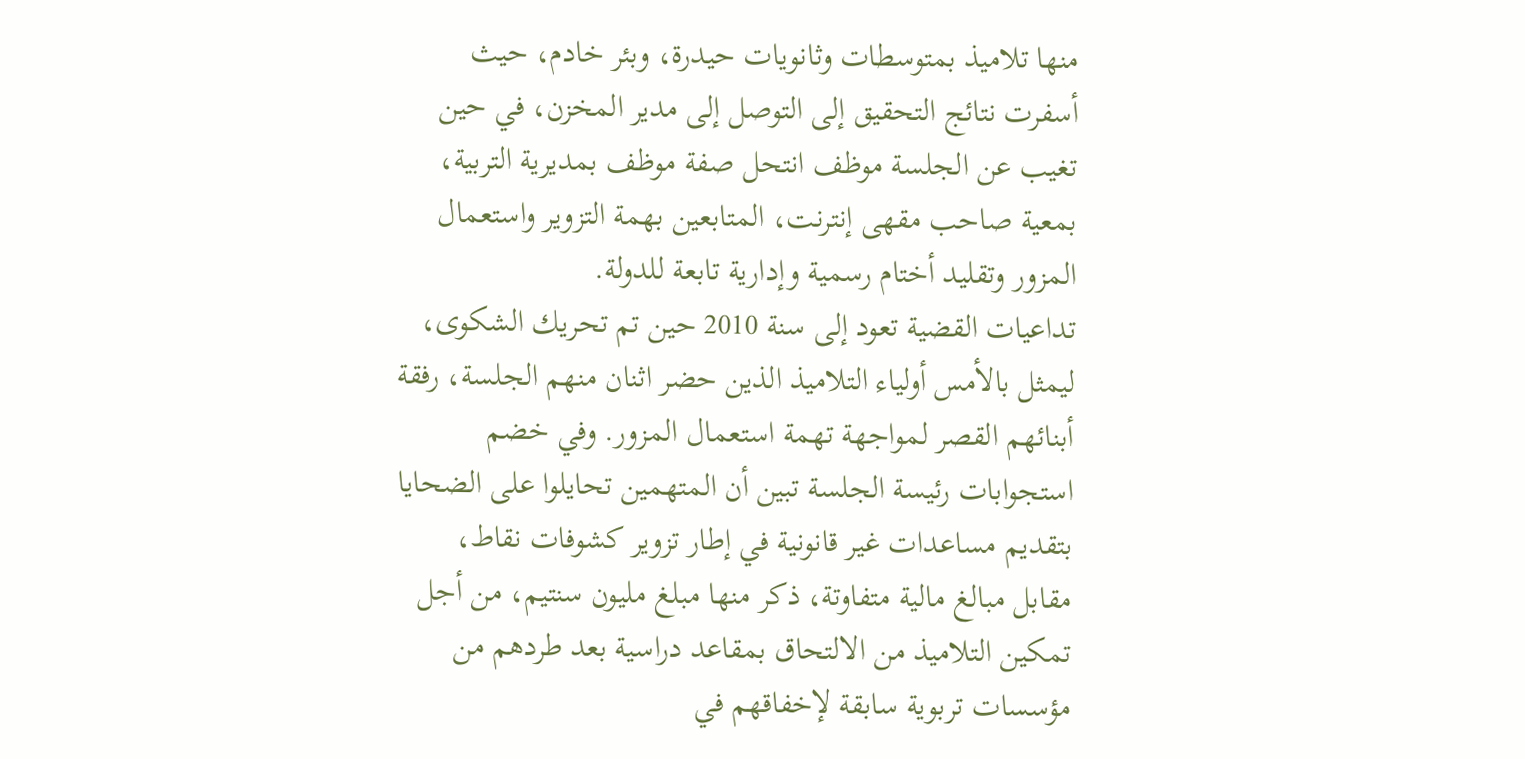منها تلاميذ بمتوسطات وثانويات حيدرة، وبئر خادم، حيث أسفرت نتائج التحقيق إلى التوصل إلى مدير المخزن، في حين تغيب عن الجلسة موظف انتحل صفة موظف بمديرية التربية، بمعية صاحب مقهى إنترنت، المتابعين بهمة التزوير واستعمال المزور وتقليد أختام رسمية وإدارية تابعة للدولة.
تداعيات القضية تعود إلى سنة 2010 حين تم تحريك الشكوى، ليمثل بالأمس أولياء التلاميذ الذين حضر اثنان منهم الجلسة، رفقة أبنائهم القصر لمواجهة تهمة استعمال المزور. وفي خضم استجوابات رئيسة الجلسة تبين أن المتهمين تحايلوا على الضحايا بتقديم مساعدات غير قانونية في إطار تزوير كشوفات نقاط، مقابل مبالغ مالية متفاوتة، ذكر منها مبلغ مليون سنتيم، من أجل تمكين التلاميذ من الالتحاق بمقاعد دراسية بعد طردهم من مؤسسات تربوية سابقة لإخفاقهم في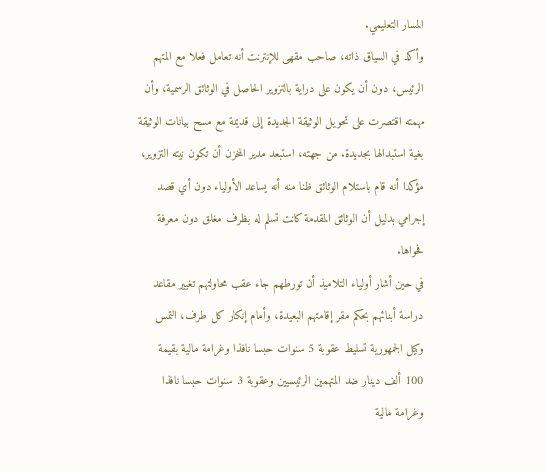المسار التعليمي.
وأكد في السياق ذاته، صاحب مقهى للإنترنت أنه تعامل فعلا مع المتهم الرئيس، دون أن يكون على دراية بالتزوير الحاصل في الوثائق الرسمية، وأن مهمته اقتصرت على تحويل الوثيقة الجديدة إلى قديمة مع مسح بيانات الوثيقة بغية استبدالها بجديدة. من جهته، استبعد مدير المخزن أن تكون نيته التزوير، مؤكدا أنه قام باستلام الوثائق ظنا منه أنه يساعد الأولياء دون أي قصد إجرامي بدليل أن الوثائق المقدمة كانت تسلم له بظرف مغلق دون معرفة فحواها.
في حين أشار أولياء التلاميذ أن تورطهم جاء عقب محاولتهم تغيير مقاعد دراسة أبنائهم بحكم مقر إقامتهم البعيدة، وأمام إنكار كل طرف، التمس وكيل الجمهورية تسليط عقوبة 5 سنوات حبسا نافذا وغرامة مالية بقيمة 100 ألف دينار ضد المتهمين الرئيسيين وعقوبة 3 سنوات حبسا نافذا وغرامة مالية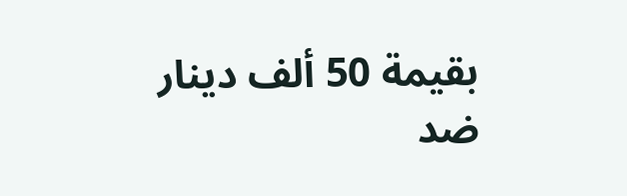بقيمة 50 ألف دينار ضد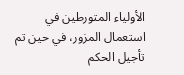الأولياء المتورطين في استعمال المزور، في حين تم تأجيل الحكم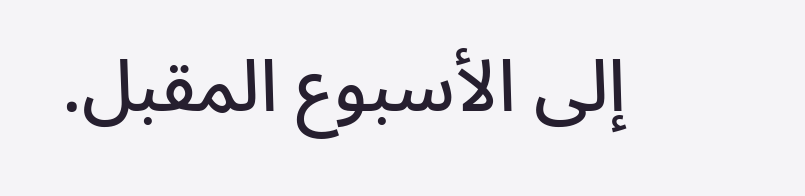إلى الأسبوع المقبل.